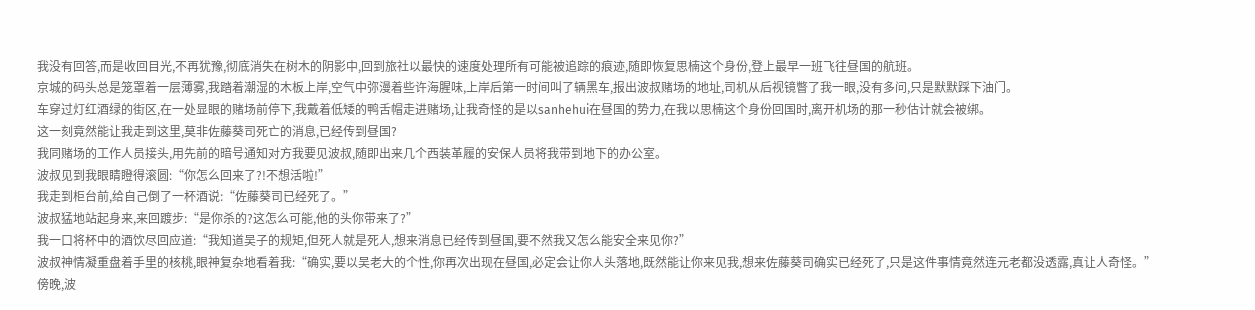我没有回答,而是收回目光,不再犹豫,彻底消失在树木的阴影中,回到旅社以最快的速度处理所有可能被追踪的痕迹,随即恢复思楠这个身份,登上最早一班飞往昼国的航班。
京城的码头总是笼罩着一层薄雾,我踏着潮湿的木板上岸,空气中弥漫着些许海腥味,上岸后第一时间叫了辆黑车,报出波叔赌场的地址,司机从后视镜瞥了我一眼,没有多问,只是默默踩下油门。
车穿过灯红酒绿的街区,在一处显眼的赌场前停下,我戴着低矮的鸭舌帽走进赌场,让我奇怪的是以sanhehui在昼国的势力,在我以思楠这个身份回国时,离开机场的那一秒估计就会被绑。
这一刻竟然能让我走到这里,莫非佐藤葵司死亡的消息,已经传到昼国?
我同赌场的工作人员接头,用先前的暗号通知对方我要见波叔,随即出来几个西装革履的安保人员将我带到地下的办公室。
波叔见到我眼睛瞪得滚圆:“你怎么回来了?!不想活啦!”
我走到柜台前,给自己倒了一杯酒说:“佐藤葵司已经死了。”
波叔猛地站起身来,来回踱步:“是你杀的?这怎么可能,他的头你带来了?”
我一口将杯中的酒饮尽回应道:“我知道吴子的规矩,但死人就是死人,想来消息已经传到昼国,要不然我又怎么能安全来见你?”
波叔神情凝重盘着手里的核桃,眼神复杂地看着我:“确实,要以吴老大的个性,你再次出现在昼国,必定会让你人头落地,既然能让你来见我,想来佐藤葵司确实已经死了,只是这件事情竟然连元老都没透露,真让人奇怪。”
傍晚,波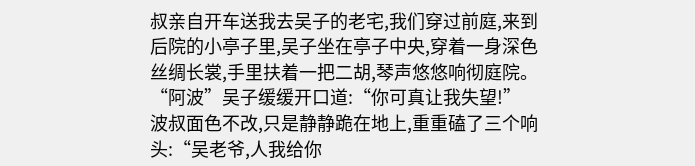叔亲自开车送我去吴子的老宅,我们穿过前庭,来到后院的小亭子里,吴子坐在亭子中央,穿着一身深色丝绸长裳,手里扶着一把二胡,琴声悠悠响彻庭院。
“阿波”吴子缓缓开口道:“你可真让我失望!”
波叔面色不改,只是静静跪在地上,重重磕了三个响头:“吴老爷,人我给你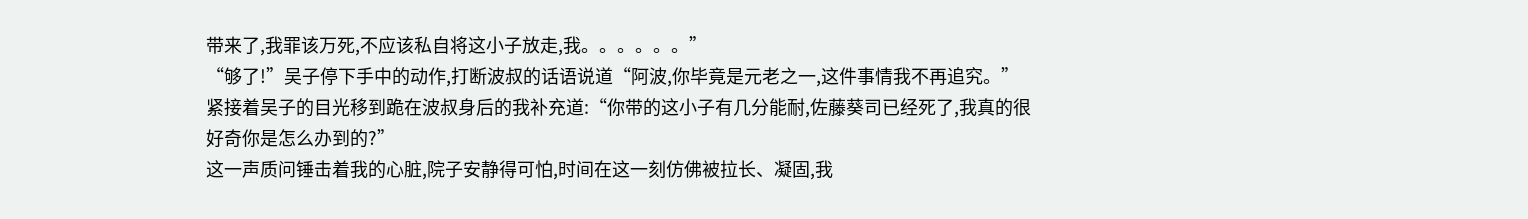带来了,我罪该万死,不应该私自将这小子放走,我。。。。。。”
“够了!”吴子停下手中的动作,打断波叔的话语说道“阿波,你毕竟是元老之一,这件事情我不再追究。”
紧接着吴子的目光移到跪在波叔身后的我补充道:“你带的这小子有几分能耐,佐藤葵司已经死了,我真的很好奇你是怎么办到的?”
这一声质问锤击着我的心脏,院子安静得可怕,时间在这一刻仿佛被拉长、凝固,我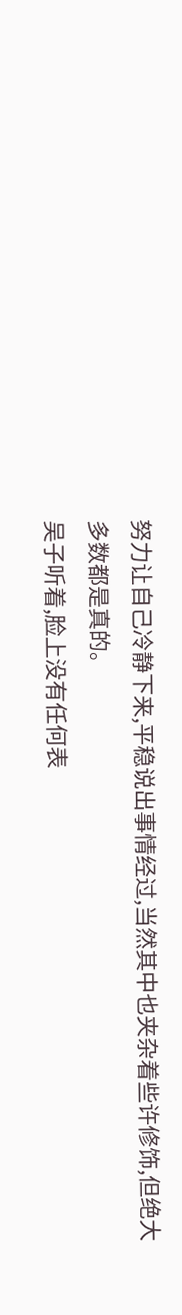努力让自己冷静下来,平稳说出事情经过,当然其中也夹杂着些许修饰,但绝大多数都是真的。
吴子听着,脸上没有任何表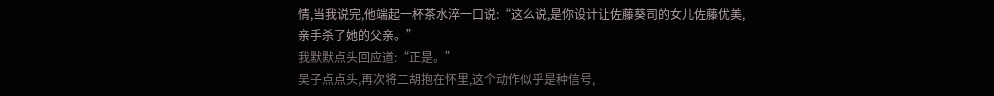情,当我说完,他端起一杯茶水淬一口说:“这么说,是你设计让佐藤葵司的女儿佐藤优美,亲手杀了她的父亲。”
我默默点头回应道:“正是。”
吴子点点头,再次将二胡抱在怀里,这个动作似乎是种信号,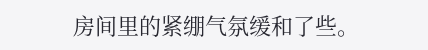房间里的紧绷气氛缓和了些。